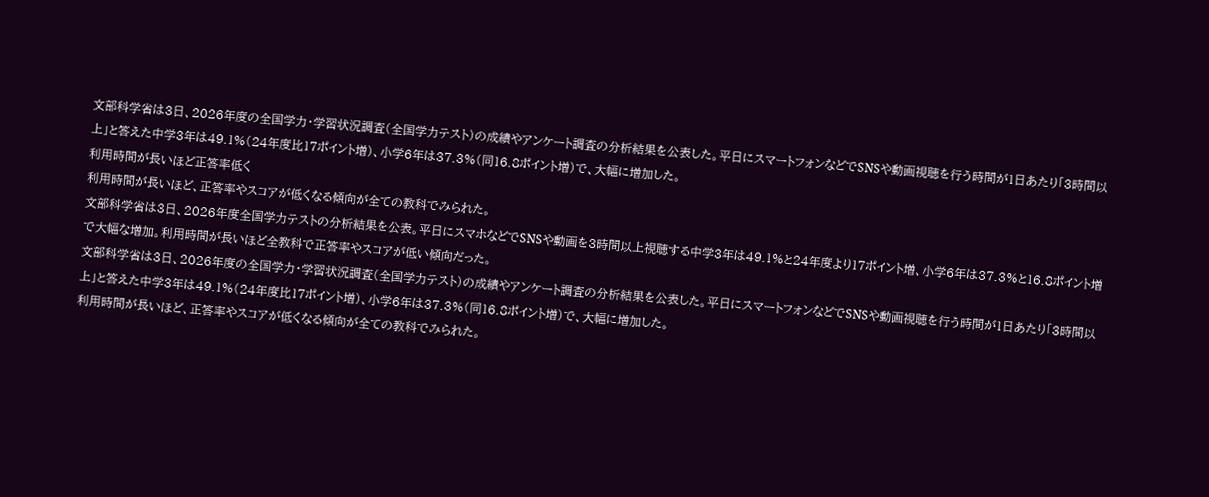文部科学省は3日、2026年度の全国学力・学習状況調査(全国学力テスト)の成績やアンケート調査の分析結果を公表した。平日にスマートフォンなどでSNSや動画視聴を行う時間が1日あたり「3時間以上」と答えた中学3年は49.1%(24年度比17ポイント増)、小学6年は37.3%(同16.8ポイント増)で、大幅に増加した。
利用時間が長いほど正答率低く
利用時間が長いほど、正答率やスコアが低くなる傾向が全ての教科でみられた。
文部科学省は3日、2026年度全国学力テストの分析結果を公表。平日にスマホなどでSNSや動画を3時間以上視聴する中学3年は49.1%と24年度より17ポイント増、小学6年は37.3%と16.8ポイント増で大幅な増加。利用時間が長いほど全教科で正答率やスコアが低い傾向だった。
文部科学省は3日、2026年度の全国学力・学習状況調査(全国学力テスト)の成績やアンケート調査の分析結果を公表した。平日にスマートフォンなどでSNSや動画視聴を行う時間が1日あたり「3時間以上」と答えた中学3年は49.1%(24年度比17ポイント増)、小学6年は37.3%(同16.8ポイント増)で、大幅に増加した。
利用時間が長いほど、正答率やスコアが低くなる傾向が全ての教科でみられた。